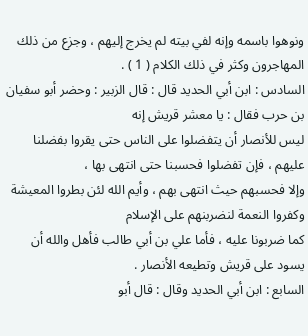ونوهوا باسمه وإنه لفي بيته لم يخرج إليهم ، وجزع من ذلك المهاجرون وكثر في ذلك الكلام ( 1 ) .
السادس : ابن أبي الحديد قال : قال الزبير : وحضر أبو سفيان بن حرب فقال : يا معشر قريش إنه
ليس للأنصار أن يتفضلوا على الناس حتى يقروا بفضلنا عليهم ، فإن تفضلوا فحسبنا حتى انتهى بها ،
وإلا فحسبهم حيث انتهى بهم ، وأيم الله لئن بطروا المعيشة وكفروا النعمة لنضربنهم على الإسلام
كما ضربونا عليه ، فأما علي بن أبي طالب فأهل والله أن يسود على قريش وتطيعه الأنصار .
السابع : ابن أبي الحديد وقال : قال أبو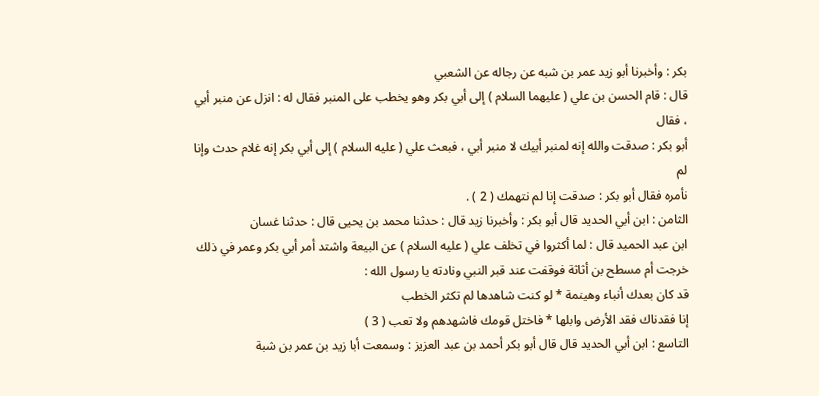بكر : وأخبرنا أبو زيد عمر بن شبه عن رجاله عن الشعبي
قال : قام الحسن بن علي ( عليهما السلام ) إلى أبي بكر وهو يخطب على المنبر فقال له : انزل عن منبر أبي ، فقال
أبو بكر : صدقت والله إنه لمنبر أبيك لا منبر أبي ، فبعث علي ( عليه السلام ) إلى أبي بكر إنه غلام حدث وإنا لم
نأمره فقال أبو بكر : صدقت إنا لم نتهمك ( 2 ) .
الثامن : ابن أبي الحديد قال أبو بكر : وأخبرنا زيد قال : حدثنا محمد بن يحيى قال : حدثنا غسان
ابن عبد الحميد قال : لما أكثروا في تخلف علي ( عليه السلام ) عن البيعة واشتد أمر أبي بكر وعمر في ذلك
خرجت أم مسطح بن أثاثة فوقفت عند قبر النبي ونادته يا رسول الله :
قد كان بعدك أنباء وهينمة * لو كنت شاهدها لم تكثر الخطب
إنا فقدناك فقد الأرض وابلها * فاختل قومك فاشهدهم ولا تعب ( 3 )
التاسع : ابن أبي الحديد قال قال أبو بكر أحمد بن عبد العزيز : وسمعت أبا زيد بن عمر بن شبة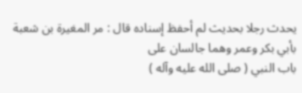يحدث رجلا بحديث لم أحفظ إسناده قال : مر المغيرة بن شعبة بأبي بكر وعمر وهما جالسان على
باب النبي ( صلى الله عليه وآله )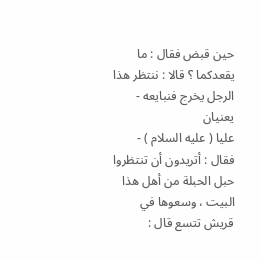حين قبض فقال : ما يقعدكما ؟ قالا : ننتظر هذا الرجل يخرج فنبايعه - يعنيان
عليا ( عليه السلام ) - فقال : أتريدون أن تنتظروا حبل الحبلة من أهل هذا البيت ، وسعوها في قريش تتسع قال :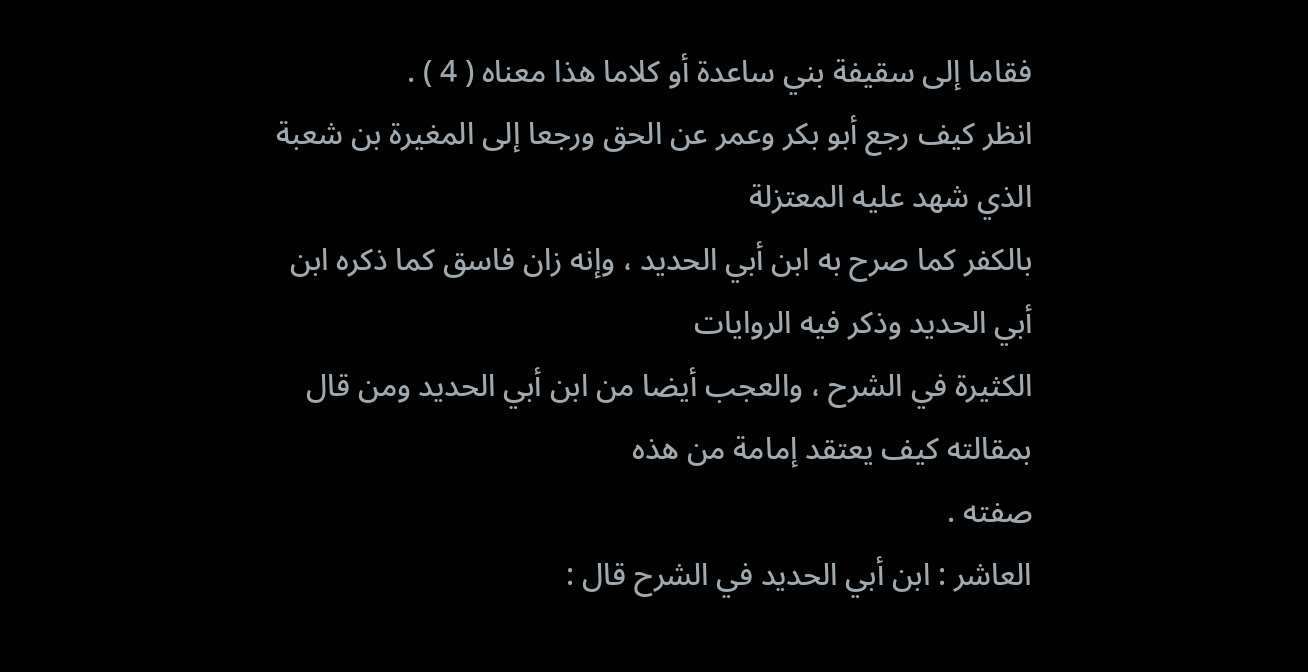فقاما إلى سقيفة بني ساعدة أو كلاما هذا معناه ( 4 ) .
انظر كيف رجع أبو بكر وعمر عن الحق ورجعا إلى المغيرة بن شعبة الذي شهد عليه المعتزلة
بالكفر كما صرح به ابن أبي الحديد ، وإنه زان فاسق كما ذكره ابن أبي الحديد وذكر فيه الروايات
الكثيرة في الشرح ، والعجب أيضا من ابن أبي الحديد ومن قال بمقالته كيف يعتقد إمامة من هذه
صفته .
العاشر : ابن أبي الحديد في الشرح قال :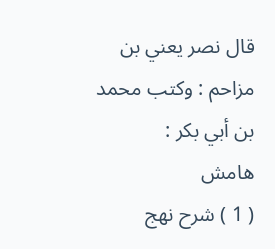قال نصر يعني بن مزاحم : وكتب محمد بن أبي بكر :
هامش
( 1 ) شرح نهج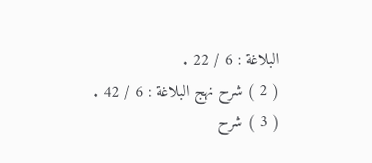البلاغة : 6 / 22 .
( 2 ) شرح نهج البلاغة : 6 / 42 .
( 3 ) شرح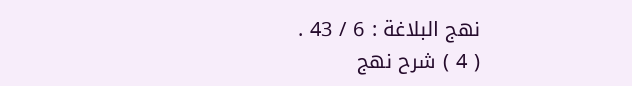نهج البلاغة : 6 / 43 .
( 4 ) شرح نهج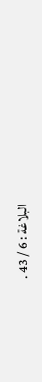البلاغة : 6 / 43 .